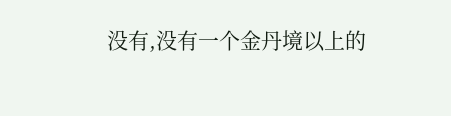没有,没有一个金丹境以上的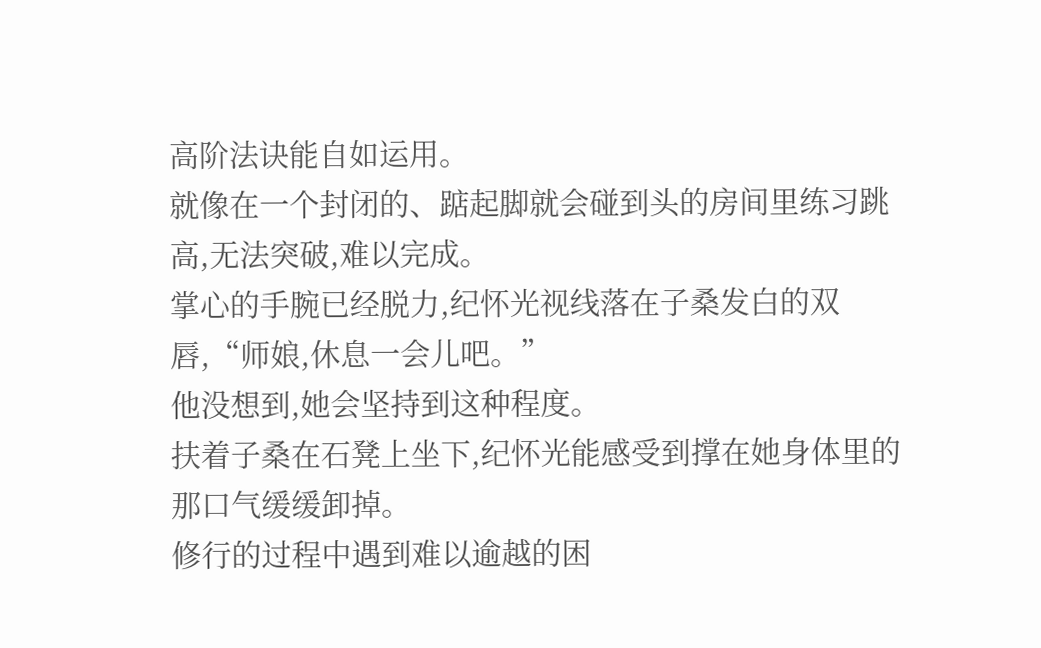高阶法诀能自如运用。
就像在一个封闭的、踮起脚就会碰到头的房间里练习跳高,无法突破,难以完成。
掌心的手腕已经脱力,纪怀光视线落在子桑发白的双唇,“师娘,休息一会儿吧。”
他没想到,她会坚持到这种程度。
扶着子桑在石凳上坐下,纪怀光能感受到撑在她身体里的那口气缓缓卸掉。
修行的过程中遇到难以逾越的困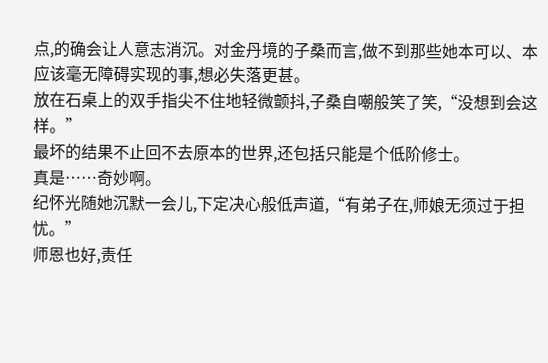点,的确会让人意志消沉。对金丹境的子桑而言,做不到那些她本可以、本应该毫无障碍实现的事,想必失落更甚。
放在石桌上的双手指尖不住地轻微颤抖,子桑自嘲般笑了笑,“没想到会这样。”
最坏的结果不止回不去原本的世界,还包括只能是个低阶修士。
真是……奇妙啊。
纪怀光随她沉默一会儿,下定决心般低声道,“有弟子在,师娘无须过于担忧。”
师恩也好,责任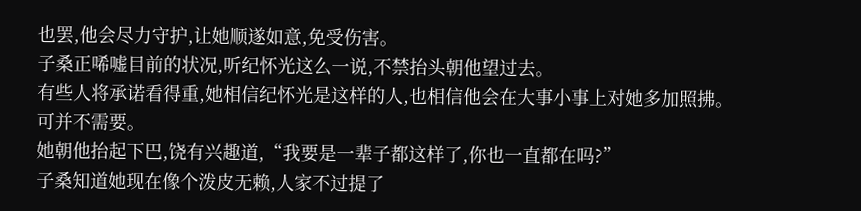也罢,他会尽力守护,让她顺遂如意,免受伤害。
子桑正唏嘘目前的状况,听纪怀光这么一说,不禁抬头朝他望过去。
有些人将承诺看得重,她相信纪怀光是这样的人,也相信他会在大事小事上对她多加照拂。
可并不需要。
她朝他抬起下巴,饶有兴趣道,“我要是一辈子都这样了,你也一直都在吗?”
子桑知道她现在像个泼皮无赖,人家不过提了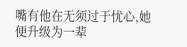嘴有他在无须过于忧心,她便升级为一辈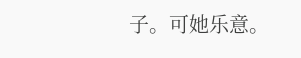子。可她乐意。